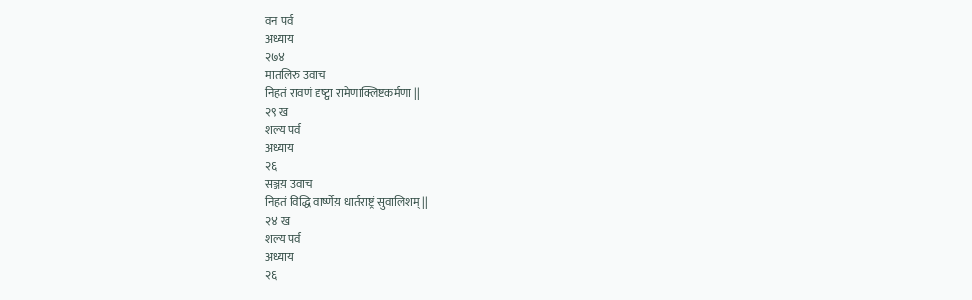वन पर्व
अध्याय
२७४
मातलिरु उवाच
निहतं रावणं दृष्ट्वा रामेणाक्लिष्टकर्मणा ||
२९ ख
शल्य पर्व
अध्याय
२६
सञ्जय़ उवाच
निहतं विद्धि वार्ष्णेय़ धार्तराष्ट्रं सुवालिशम् ||
२४ ख
शल्य पर्व
अध्याय
२६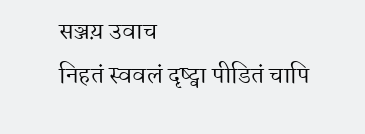सञ्जय़ उवाच
निहतं स्ववलं दृष्ट्वा पीडितं चापि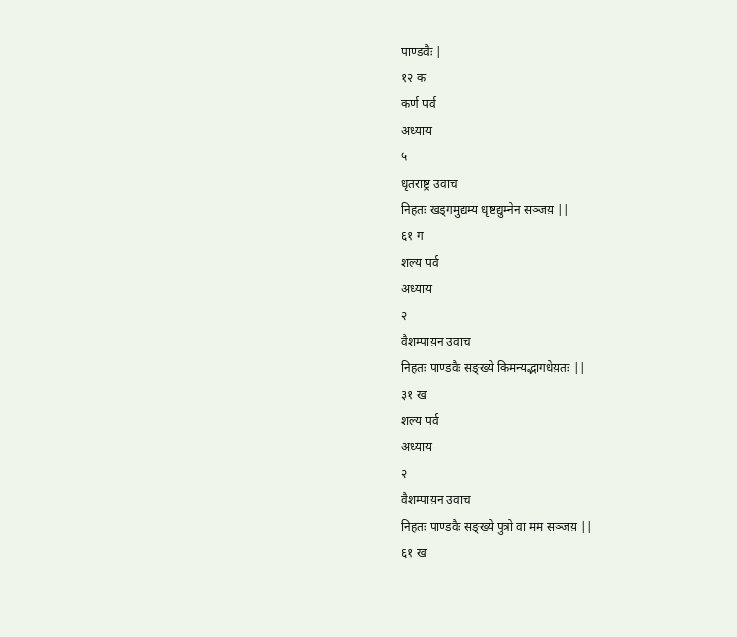पाण्डवैः |
१२ क
कर्ण पर्व
अध्याय
५
धृतराष्ट्र उवाच
निहतः खड्गमुद्यम्य धृष्टद्युम्नेन सञ्जय़ ||
६१ ग
शल्य पर्व
अध्याय
२
वैशम्पाय़न उवाच
निहतः पाण्डवैः सङ्ख्ये किमन्यद्भागधेय़तः ||
३१ ख
शल्य पर्व
अध्याय
२
वैशम्पाय़न उवाच
निहतः पाण्डवैः सङ्ख्ये पुत्रो वा मम सञ्जय़ ||
६१ ख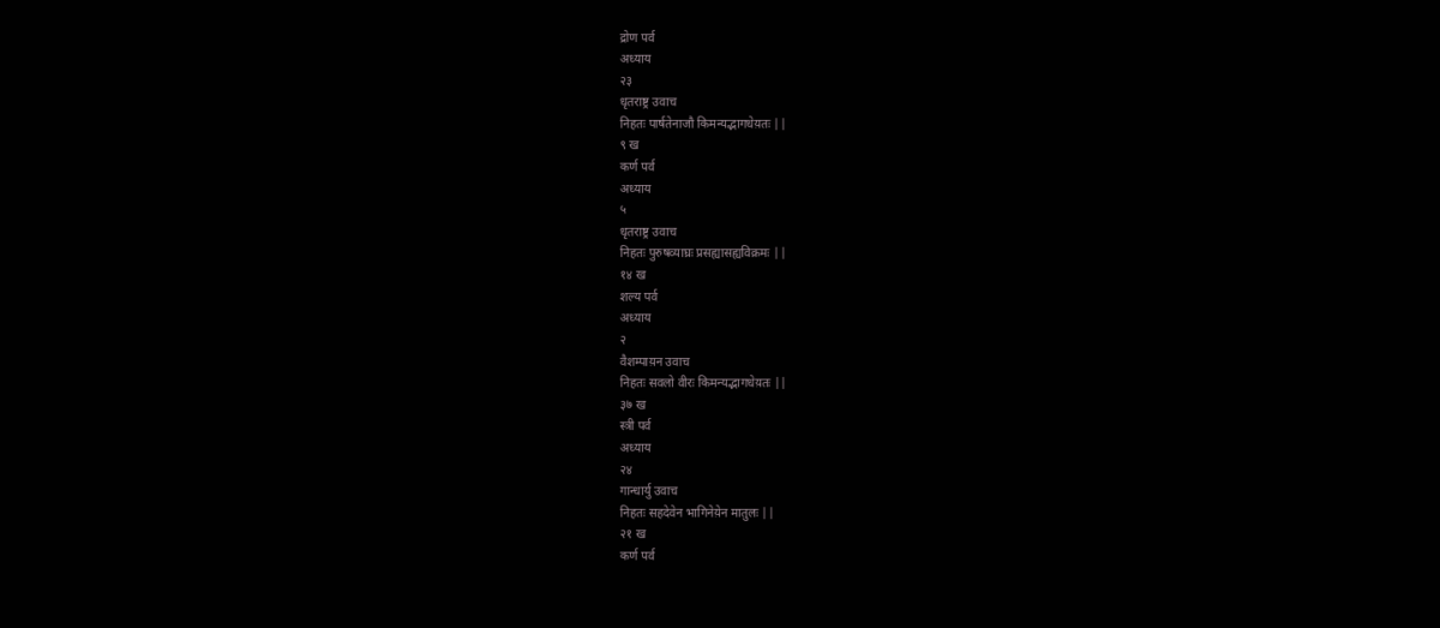द्रोण पर्व
अध्याय
२३
धृतराष्ट्र उवाच
निहतः पार्षतेनाजौ किमन्यद्भागधेय़तः ||
९ ख
कर्ण पर्व
अध्याय
५
धृतराष्ट्र उवाच
निहतः पुरुषव्याघ्रः प्रसह्यासह्यविक्रमः ||
१४ ख
शल्य पर्व
अध्याय
२
वैशम्पाय़न उवाच
निहतः सवलो वीरः किमन्यद्भागधेय़तः ||
३७ ख
स्त्री पर्व
अध्याय
२४
गान्धार्यु उवाच
निहतः सहदेवेन भागिनेय़ेन मातुलः ||
२१ ख
कर्ण पर्व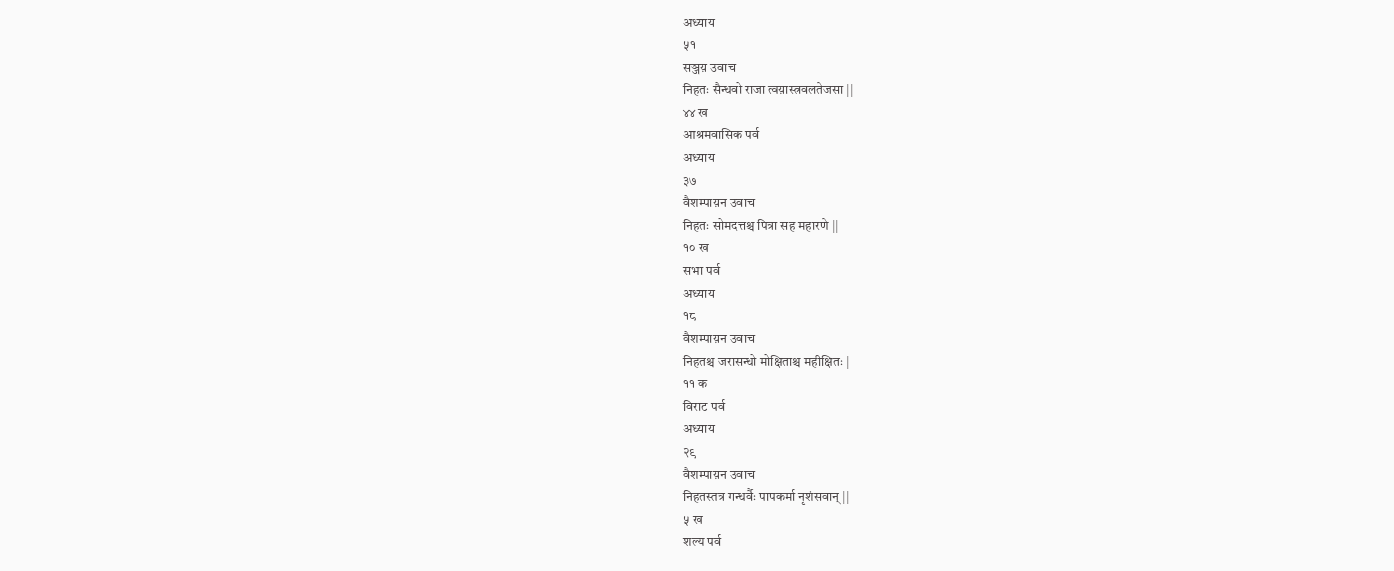अध्याय
५१
सञ्जय़ उवाच
निहतः सैन्धवो राजा त्वय़ास्त्रवलतेजसा ||
४४ ख
आश्रमवासिक पर्व
अध्याय
३७
वैशम्पाय़न उवाच
निहतः सोमदत्तश्च पित्रा सह महारणे ||
१० ख
सभा पर्व
अध्याय
१८
वैशम्पाय़न उवाच
निहतश्च जरासन्धो मोक्षिताश्च महीक्षितः |
११ क
विराट पर्व
अध्याय
२९
वैशम्पाय़न उवाच
निहतस्तत्र गन्धर्वैः पापकर्मा नृशंसवान् ||
५ ख
शल्य पर्व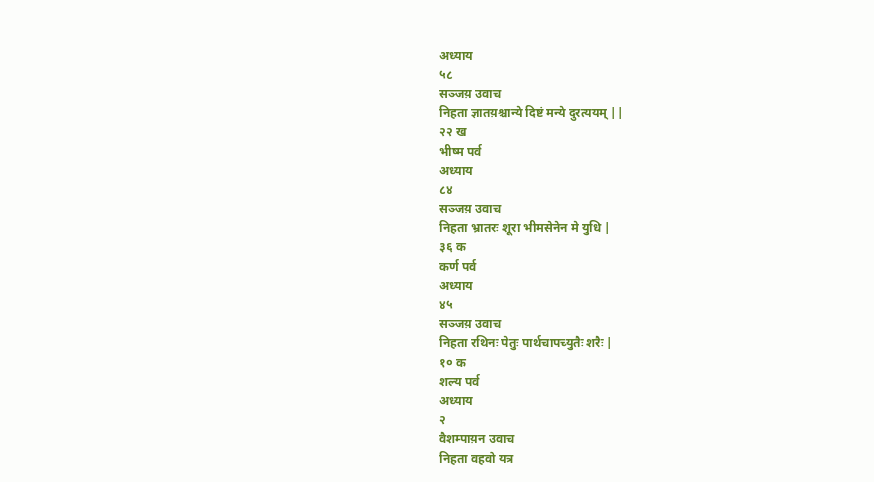अध्याय
५८
सञ्जय़ उवाच
निहता ज्ञातय़श्चान्ये दिष्टं मन्ये दुरत्ययम् ||
२२ ख
भीष्म पर्व
अध्याय
८४
सञ्जय़ उवाच
निहता भ्रातरः शूरा भीमसेनेन मे युधि |
३६ क
कर्ण पर्व
अध्याय
४५
सञ्जय़ उवाच
निहता रथिनः पेतुः पार्थचापच्युतैः शरैः |
१० क
शल्य पर्व
अध्याय
२
वैशम्पाय़न उवाच
निहता वहवो यत्र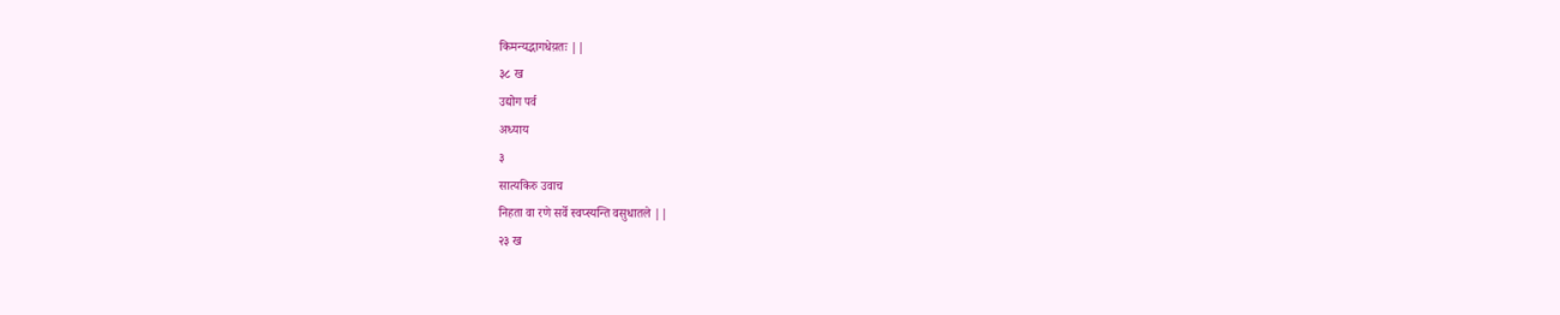किमन्यद्भागधेय़तः ||
३८ ख
उद्योग पर्व
अध्याय
३
सात्यकिरु उवाच
निहता वा रणे सर्वे स्वप्स्यन्ति वसुधातले ||
२३ ख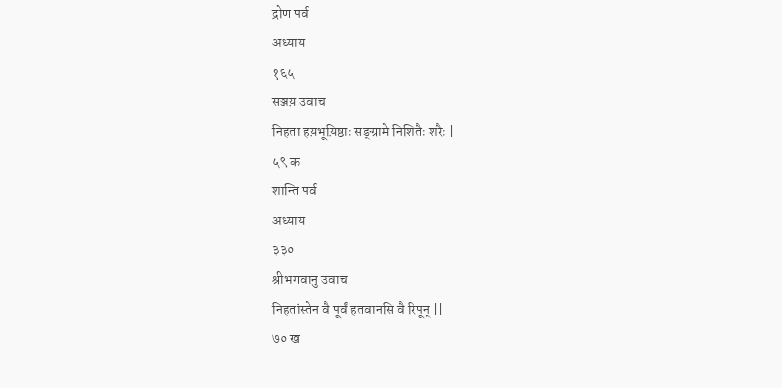द्रोण पर्व
अध्याय
१६५
सञ्जय़ उवाच
निहता हय़भूय़िष्ठाः सङ्ग्रामे निशितैः शरैः |
५९ क
शान्ति पर्व
अध्याय
३३०
श्रीभगवानु उवाच
निहतांस्तेन वै पूर्वं हतवानसि वै रिपून् ||
७० ख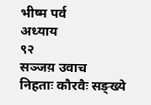भीष्म पर्व
अध्याय
९२
सञ्जय़ उवाच
निहताः कौरवैः सङ्ख्ये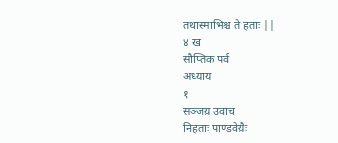तथास्माभिश्च ते हताः ||
४ ख
सौप्तिक पर्व
अध्याय
१
सञ्जय़ उवाच
निहताः पाण्डवेय़ैः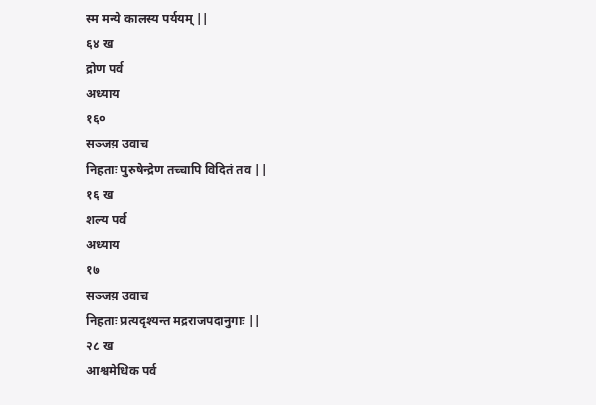स्म मन्ये कालस्य पर्ययम् ||
६४ ख
द्रोण पर्व
अध्याय
१६०
सञ्जय़ उवाच
निहताः पुरुषेन्द्रेण तच्चापि विदितं तव ||
१६ ख
शल्य पर्व
अध्याय
१७
सञ्जय़ उवाच
निहताः प्रत्यदृश्यन्त मद्रराजपदानुगाः ||
२८ ख
आश्वमेधिक पर्व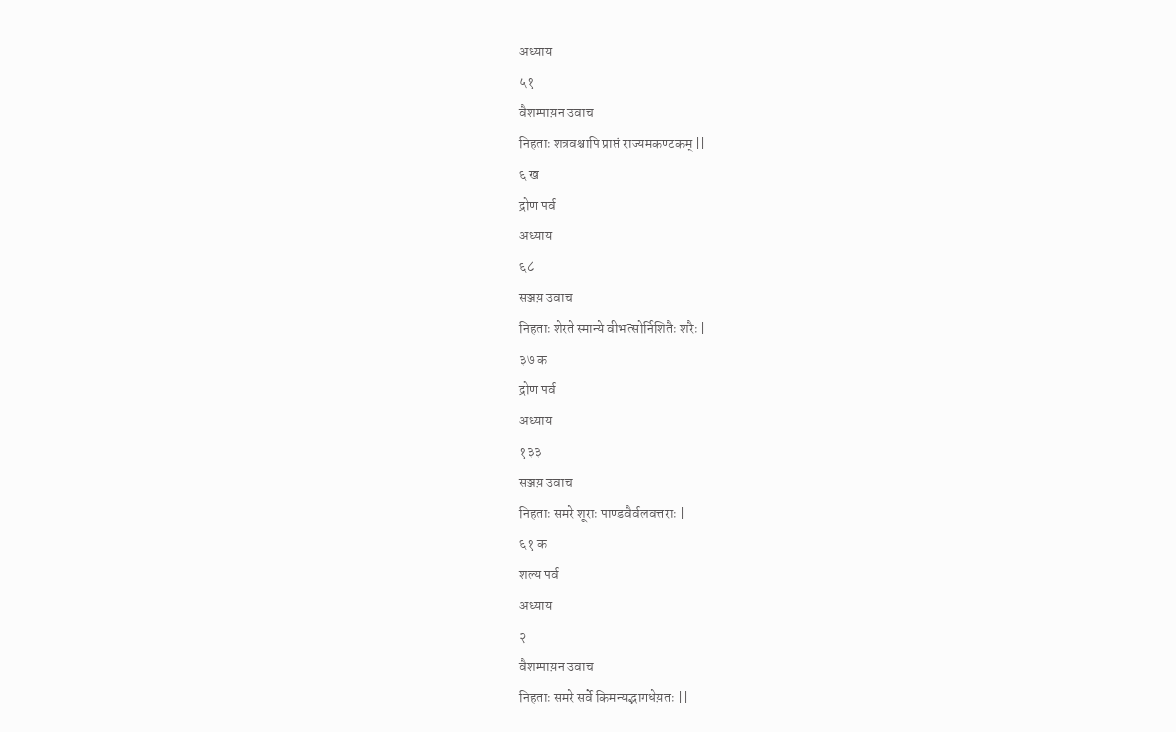अध्याय
५१
वैशम्पाय़न उवाच
निहताः शत्रवश्चापि प्राप्तं राज्यमकण्टकम् ||
६ ख
द्रोण पर्व
अध्याय
६८
सञ्जय़ उवाच
निहताः शेरते स्मान्ये वीभत्सोर्निशितैः शरैः |
३७ क
द्रोण पर्व
अध्याय
१३३
सञ्जय़ उवाच
निहताः समरे शूराः पाण्डवैर्वलवत्तराः |
६१ क
शल्य पर्व
अध्याय
२
वैशम्पाय़न उवाच
निहताः समरे सर्वे किमन्यद्भागधेय़तः ||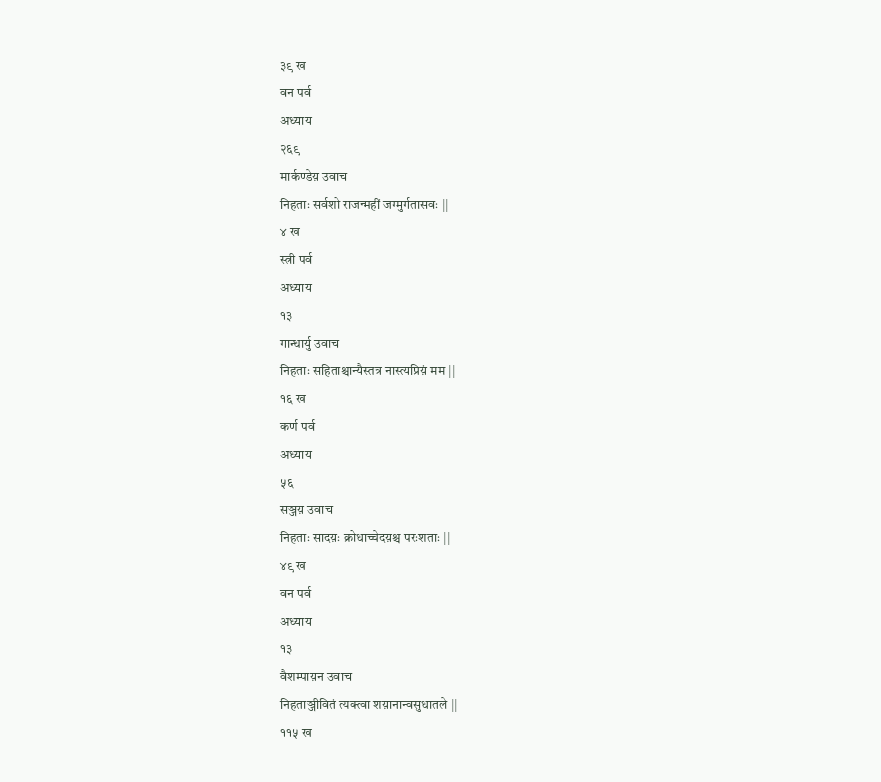३९ ख
वन पर्व
अध्याय
२६९
मार्कण्डेय़ उवाच
निहताः सर्वशो राजन्महीं जग्मुर्गतासवः ||
४ ख
स्त्री पर्व
अध्याय
१३
गान्धार्यु उवाच
निहताः सहिताश्चान्यैस्तत्र नास्त्यप्रिय़ं मम ||
१६ ख
कर्ण पर्व
अध्याय
५६
सञ्जय़ उवाच
निहताः सादय़ः क्रोधाच्चेदय़श्च परःशताः ||
४९ ख
वन पर्व
अध्याय
१३
वैशम्पाय़न उवाच
निहताञ्जीवितं त्यक्त्वा शय़ानान्वसुधातले ||
११५ ख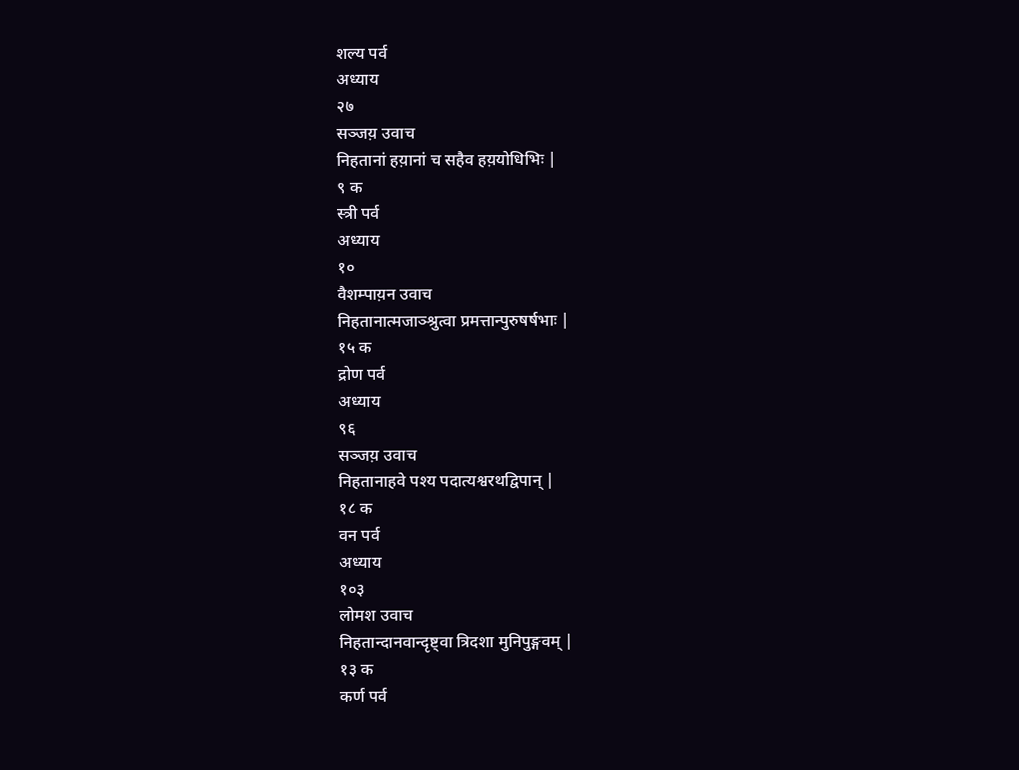शल्य पर्व
अध्याय
२७
सञ्जय़ उवाच
निहतानां हय़ानां च सहैव हय़योधिभिः |
९ क
स्त्री पर्व
अध्याय
१०
वैशम्पाय़न उवाच
निहतानात्मजाञ्श्रुत्वा प्रमत्तान्पुरुषर्षभाः |
१५ क
द्रोण पर्व
अध्याय
९६
सञ्जय़ उवाच
निहतानाहवे पश्य पदात्यश्वरथद्विपान् |
१८ क
वन पर्व
अध्याय
१०३
लोमश उवाच
निहतान्दानवान्दृष्ट्वा त्रिदशा मुनिपुङ्गवम् |
१३ क
कर्ण पर्व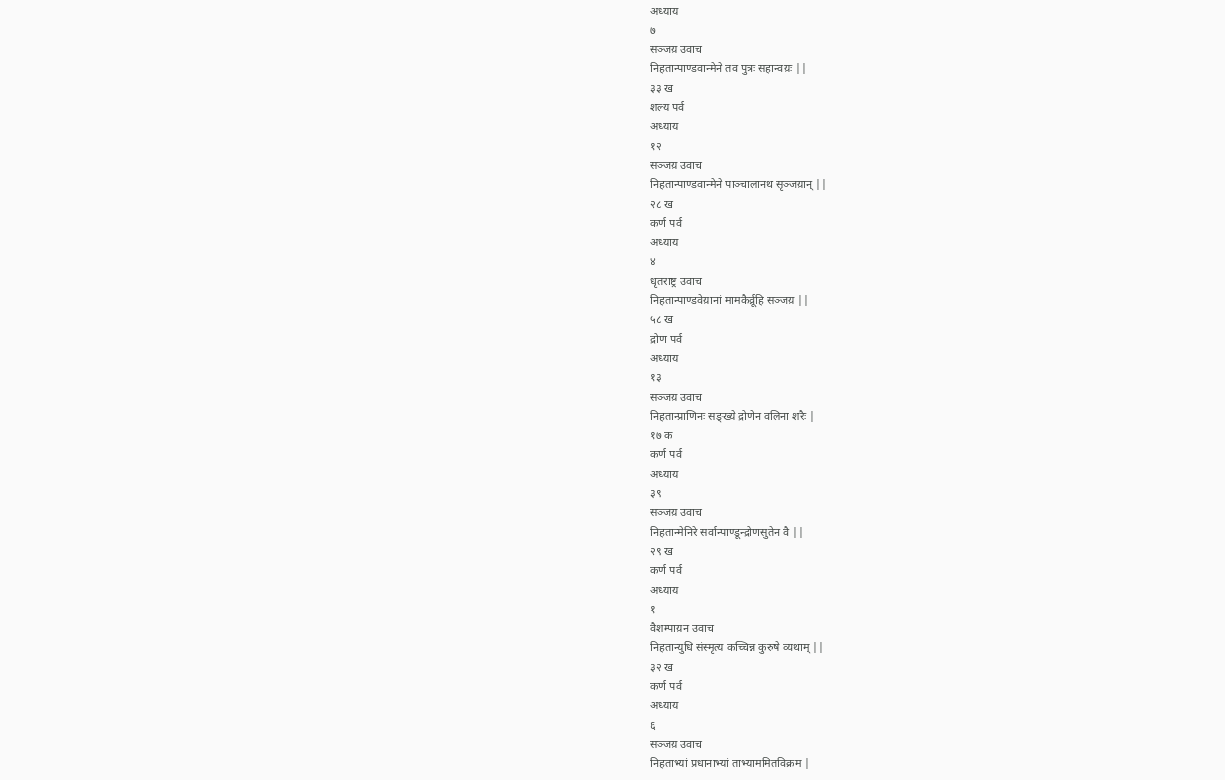अध्याय
७
सञ्जय़ उवाच
निहतान्पाण्डवान्मेने तव पुत्रः सहान्वय़ः ||
३३ ख
शल्य पर्व
अध्याय
१२
सञ्जय़ उवाच
निहतान्पाण्डवान्मेने पाञ्चालानथ सृञ्जय़ान् ||
२८ ख
कर्ण पर्व
अध्याय
४
धृतराष्ट्र उवाच
निहतान्पाण्डवेय़ानां मामकैर्व्रूहि सञ्जय़ ||
५८ ख
द्रोण पर्व
अध्याय
१३
सञ्जय़ उवाच
निहतान्प्राणिनः सङ्ख्ये द्रोणेन वलिना शरैः |
१७ क
कर्ण पर्व
अध्याय
३९
सञ्जय़ उवाच
निहतान्मेनिरे सर्वान्पाण्डून्द्रोणसुतेन वै ||
२९ ख
कर्ण पर्व
अध्याय
१
वैशम्पाय़न उवाच
निहतान्युधि संस्मृत्य कच्चिन्न कुरुषे व्यथाम् ||
३२ ख
कर्ण पर्व
अध्याय
६
सञ्जय़ उवाच
निहताभ्यां प्रधानाभ्यां ताभ्याममितविक्रम |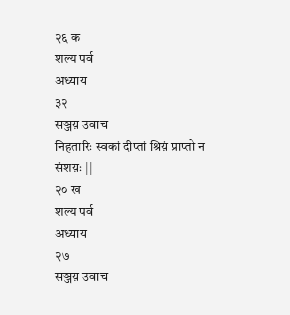२६ क
शल्य पर्व
अध्याय
३२
सञ्जय़ उवाच
निहतारिः स्वकां दीप्तां श्रिय़ं प्राप्तो न संशय़ः ||
२० ख
शल्य पर्व
अध्याय
२७
सञ्जय़ उवाच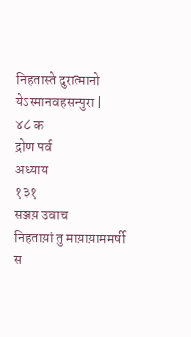निहतास्ते दुरात्मानो येऽस्मानवहसन्पुरा |
४८ क
द्रोण पर्व
अध्याय
१३१
सञ्जय़ उवाच
निहताय़ां तु माय़ाय़ाममर्षी स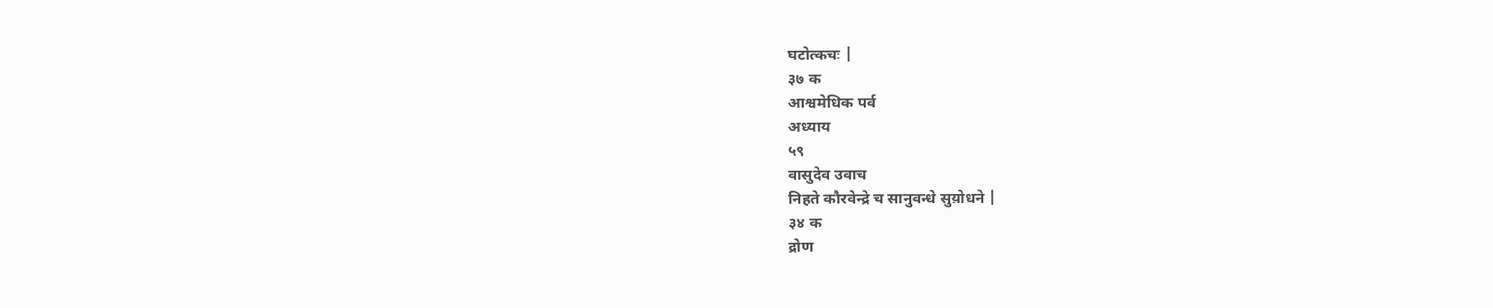घटोत्कचः |
३७ क
आश्वमेधिक पर्व
अध्याय
५९
वासुदेव उवाच
निहते कौरवेन्द्रे च सानुवन्धे सुय़ोधने |
३४ क
द्रोण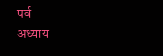पर्व
अध्याय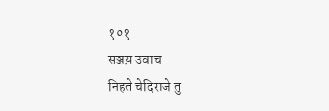१०१
सञ्जय़ उवाच
निहते चेदिराजे तु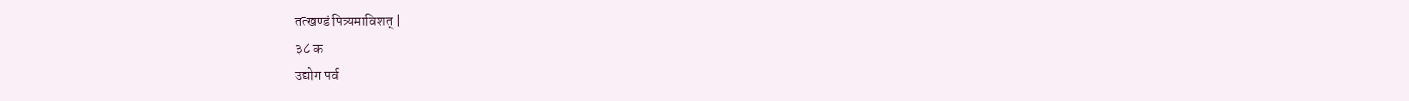तत्खण्डं पित्र्यमाविशत् |
३८ क
उद्योग पर्व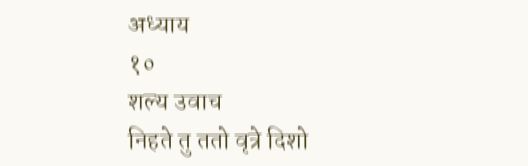अध्याय
१०
शल्य उवाच
निहते तु ततो वृत्रे दिशो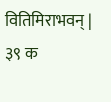वितिमिराभवन् |
३९ क